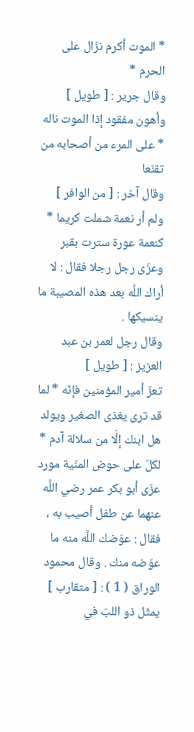* الموت أكرم نزّال على الحرم *
وقال جرير : [ طويل ]
وأهون مفقود إذا الموت ناله * على المرء من أصحابه من تقنّعا
وقال آخر : [ من الوافر ]
ولم أر نعمة شملت كريما * كنعمة عورة سترت بقبر
وعزّى رجل رجلا فقال : لا أراك اللَّه بعد هذه المصيبة ما ينسيكها .
وقال رجل لعمر بن عبد العزيز : [ طويل ]
تعزّ أمير المؤمنين فإنّه * لما قد ترى يغذى الصغير ويولد
هل ابنك إلَّا من سلالة آدم * لكلّ على حوض المنّية مورد
عزّى أبو بكر عمر رضي اللَّه عنهما عن طفل أصيب به ، فقال : عوّضك اللَّه منه ما عوّضه منك . وقال محمود الوراق ( 1 ) : [ متقارب ]
يمثّل ذو اللبّ في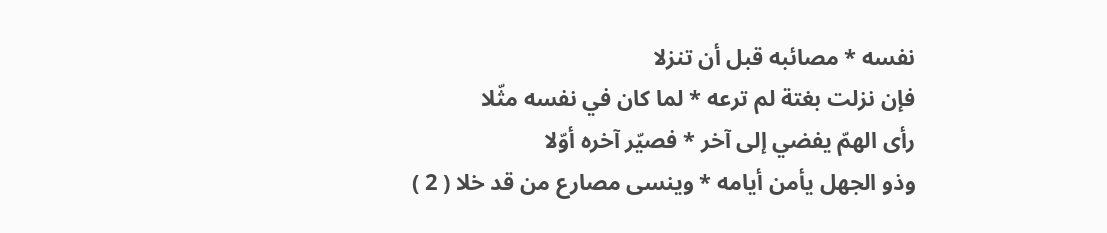نفسه * مصائبه قبل أن تنزلا
فإن نزلت بغتة لم ترعه * لما كان في نفسه مثّلا
رأى الهمّ يفضي إلى آخر * فصيّر آخره أوّلا
وذو الجهل يأمن أيامه * وينسى مصارع من قد خلا ( 2 )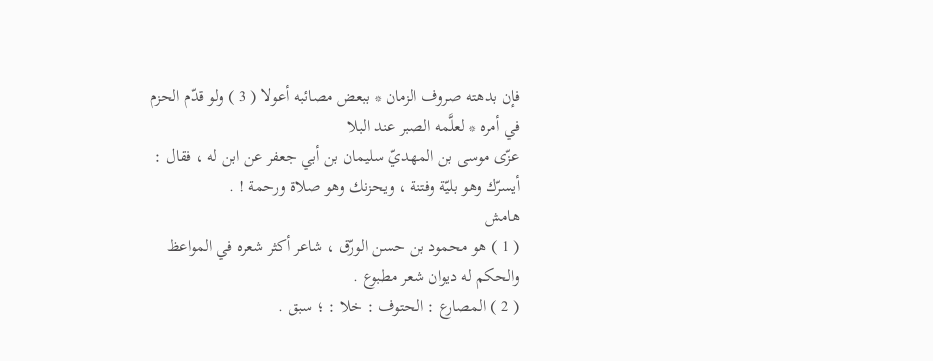فإن بدهته صروف الزمان * ببعض مصائبه أعولا ( 3 ) ولو قدّم الحزم في أمره * لعلَّمه الصبر عند البلا
عزّى موسى بن المهديّ سليمان بن أبي جعفر عن ابن له ، فقال :
أيسرّك وهو بليّة وفتنة ، ويحزنك وهو صلاة ورحمة ! .
هامش
( 1 ) هو محمود بن حسن الورّق ، شاعر أكثر شعره في المواعظ والحكم له ديوان شعر مطبوع .
( 2 ) المصارع : الحتوف : خلا : ؛ سبق .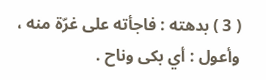( 3 ) بدهته : فاجأته على غرّة منه ، وأعول : أي بكى وناح .